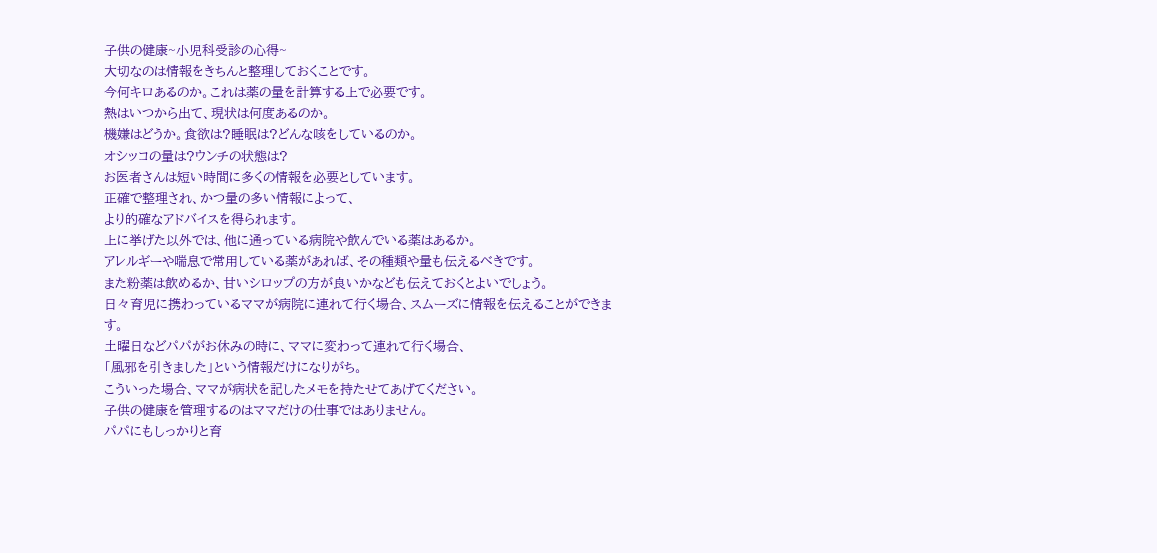子供の健康~小児科受診の心得~
大切なのは情報をきちんと整理しておくことです。
今何キロあるのか。これは薬の量を計算する上で必要です。
熱はいつから出て、現状は何度あるのか。
機嫌はどうか。食欲は?睡眠は?どんな咳をしているのか。
オシッコの量は?ウンチの状態は?
お医者さんは短い時間に多くの情報を必要としています。
正確で整理され、かつ量の多い情報によって、
より的確なアドバイスを得られます。
上に挙げた以外では、他に通っている病院や飲んでいる薬はあるか。
アレルギーや喘息で常用している薬があれば、その種類や量も伝えるべきです。
また粉薬は飲めるか、甘いシロップの方が良いかなども伝えておくとよいでしょう。
日々育児に携わっているママが病院に連れて行く場合、スムーズに情報を伝えることができます。
土曜日などパパがお休みの時に、ママに変わって連れて行く場合、
「風邪を引きました」という情報だけになりがち。
こういった場合、ママが病状を記したメモを持たせてあげてください。
子供の健康を管理するのはママだけの仕事ではありません。
パパにもしっかりと育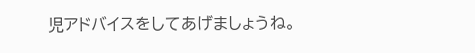児アドバイスをしてあげましょうね。